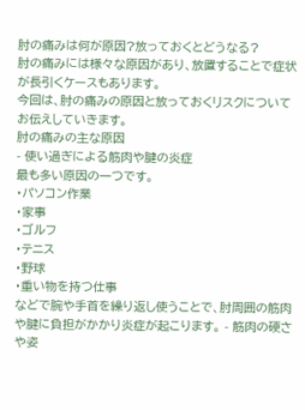肘の痛みは何が原因?放っておくとどうなる?
肘の痛みには様々な原因があり、放置することで症状が長引くケースもあります。
今回は、肘の痛みの原因と放っておくリスクについてお伝えしていきます。
肘の痛みの主な原因
- 使い過ぎによる筋肉や腱の炎症
最も多い原因の一つです。
・パソコン作業
・家事
・ゴルフ
・テニス
・野球
・重い物を持つ仕事
などで腕や手首を繰り返し使うことで、肘周囲の筋肉や腱に負担がかかり炎症が起こります。 - 筋肉の硬さや姿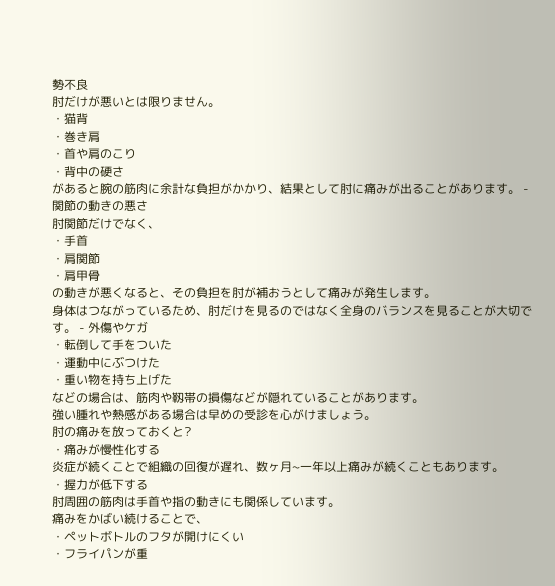勢不良
肘だけが悪いとは限りません。
・猫背
・巻き肩
・首や肩のこり
・背中の硬さ
があると腕の筋肉に余計な負担がかかり、結果として肘に痛みが出ることがあります。 - 関節の動きの悪さ
肘関節だけでなく、
・手首
・肩関節
・肩甲骨
の動きが悪くなると、その負担を肘が補おうとして痛みが発生します。
身体はつながっているため、肘だけを見るのではなく全身のバランスを見ることが大切です。 - 外傷やケガ
・転倒して手をついた
・運動中にぶつけた
・重い物を持ち上げた
などの場合は、筋肉や靱帯の損傷などが隠れていることがあります。
強い腫れや熱感がある場合は早めの受診を心がけましょう。
肘の痛みを放っておくと?
・痛みが慢性化する
炎症が続くことで組織の回復が遅れ、数ヶ月~一年以上痛みが続くこともあります。
・握力が低下する
肘周囲の筋肉は手首や指の動きにも関係しています。
痛みをかばい続けることで、
・ペットボトルのフタが開けにくい
・フライパンが重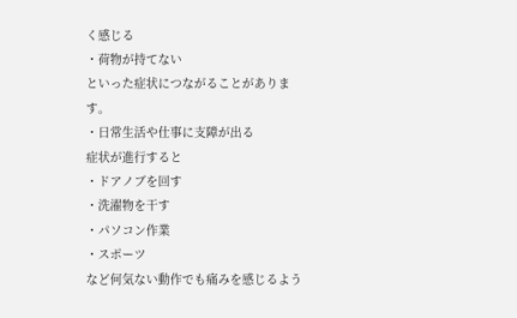く感じる
・荷物が持てない
といった症状につながることがあります。
・日常生活や仕事に支障が出る
症状が進行すると
・ドアノブを回す
・洗濯物を干す
・パソコン作業
・スポーツ
など何気ない動作でも痛みを感じるよう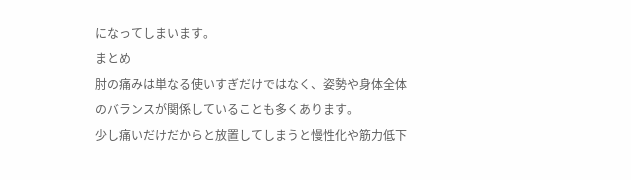になってしまいます。
まとめ
肘の痛みは単なる使いすぎだけではなく、姿勢や身体全体のバランスが関係していることも多くあります。
少し痛いだけだからと放置してしまうと慢性化や筋力低下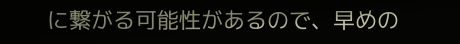に繋がる可能性があるので、早めの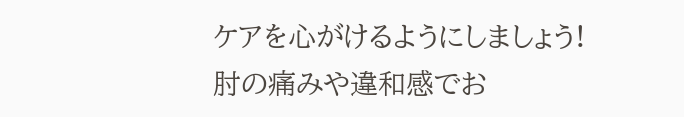ケアを心がけるようにしましょう!
肘の痛みや違和感でお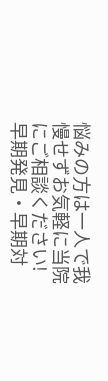悩みの方は一人で我慢せずお気軽に当院にご相談ください!
早期発見・早期対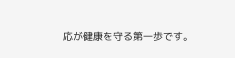応が健康を守る第一歩です。